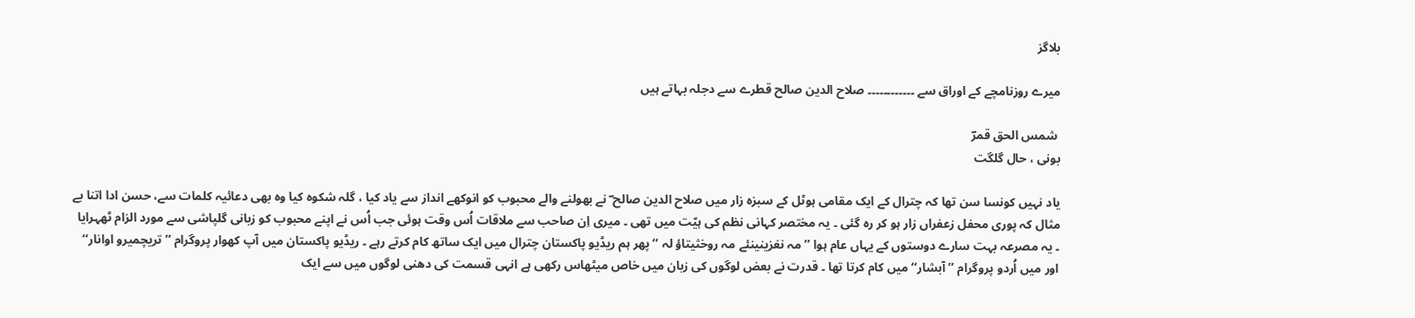بلاگز

میرے روزنامچے کے اوراق سے ۔۔۔۔۔۔۔۔۔۔۔۔ صلاح الدین صالح قطرے سے دجلہ بہاتے ہیں

 شمس الحق قمرؔ
بونی ، حال گلگت

یاد نہیں کونسا سن تھا کہ چترال کے ایک مقامی ہوٹل کے سبزہ زار میں صلاح الدین صالح ؔ نے بھولنے والے محبوب کو انوکھے انداز سے یاد کیا ، گلہ شکوہ کیا وہ بھی دعائیہ کلمات سے، حسن ادا اتنا بے مثال کہ پوری محفل زعفراں زار ہو کر رہ گئی ۔ یہ مختصر کہانی نظم کی ہیّت میں تھی ۔ میری اِن صاحب سے ملاقات اُس وقت ہوئی جب اُس نے اپنے محبوب کو زبانی گلپاشی سے مورد الزام ٹھہرایا ۔ یہ مصرعہ بہت سارے دوستوں کے یہاں عام ہوا ’’ مہ نغزینینئے مہ روخثیتاؤ لہ ‘‘ پھر ہم ریڈیو پاکستان چترال میں ایک ساتھ کام کرتے رہے ۔ ریڈیو پاکستان میں آپ کھوار پروگرام ’’ تریچمیرو اوانار‘‘ اور میں اُردو پروگرام ’’ آبشار‘‘ میں کام کرتا تھا ۔ قدرت نے بعض لوگوں کی زبان میں خاص میٹھاس رکھی ہے انہی قسمت کی دھنی لوگوں میں سے ایک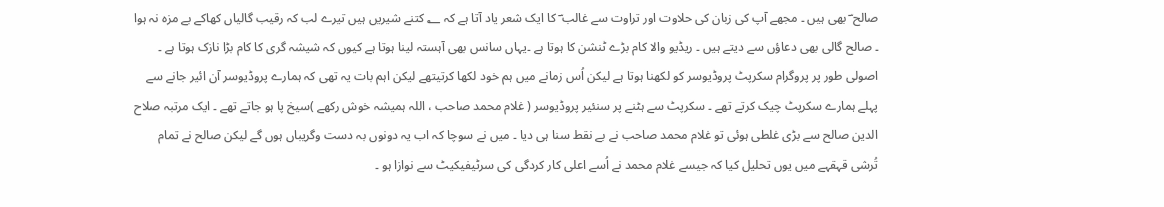صالح ؔ بھی ہیں ۔ مجھے آپ کی زبان کی حلاوت اور تراوت سے غالب ؔ کا ایک شعر یاد آتا ہے کہ ؂ کتنے شیریں ہیں تیرے لب کہ رقیب گالیاں کھاکے بے مزہ نہ ہوا ۔ صالح گالی بھی دعاؤں سے دیتے ہیں ۔ ریڈیو والا کام بڑے ٹنشن کا ہوتا ہے ۔یہاں سانس بھی آہستہ لینا ہوتا ہے کیوں کہ شیشہ گری کا کام بڑا نازک ہوتا ہے ۔ اصولی طور پر پروگرام سکرپٹ پروڈیوسر کو لکھنا ہوتا ہے لیکن اُس زمانے میں ہم خود لکھا کرتیتھے لیکن اہم بات یہ تھی کہ ہمارے پروڈیوسر آن ائیر جانے سے پہلے ہمارے سکرپٹ چیک کرتے تھے ۔ سکرپٹ سے ہٹنے پر سنئیر پروڈیوسر ( غلام محمد صاحب ، اللہ ہمیشہ خوش رکھے )سیخ پا ہو جاتے تھے ۔ ایک مرتبہ صلاح الدین صالح سے بڑی غلطی ہوئی تو غلام محمد صاحب نے بے نقط سنا ہی دیا ۔ میں نے سوچا کہ اب یہ دونوں بہ دست وگریباں ہوں گے لیکن صالح نے تمام تُرشی قہقہے میں یوں تحلیل کیا کہ جیسے غلام محمد نے اُسے اعلی کار کردگی کی سرٹیفیکیٹ سے نوازا ہو ۔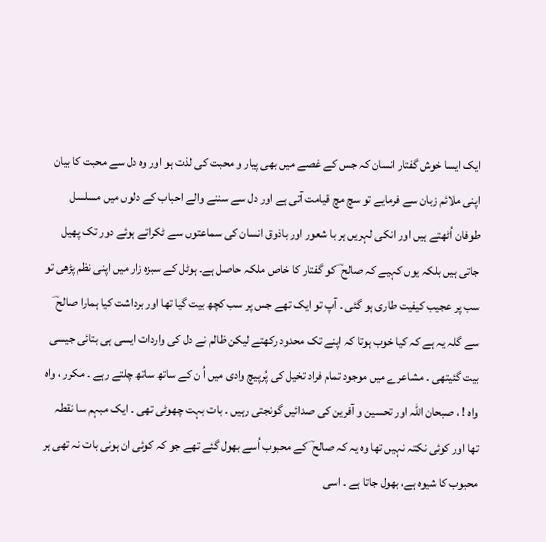ایک ایسا خوش گفتار انسان کہ جس کے غصے میں بھی پیار و محبت کی لذت ہو اور وہ دل سے محبت کا بیان اپنی ملائم زبان سے فرمایے تو سچ مچ قیامت آتی ہے اور دل سے سننے والے احباب کے دلوں میں مسلسل طوفان اُٹھتے ہیں اور انکی لہریں ہر با شعور اور باذوق انسان کی سماعتوں سے ٹکراتے ہوئے دور تک پھیل جاتی ہیں بلکہ یوں کہیے کہ صالح ؔ کو گفتار کا خاص ملکہ حاصل ہے۔ ہوٹل کے سبزہ زار میں اپنی نظم پڑھی تو سب پر عجیب کیفیت طاری ہو گئی ۔ آپ تو ایک تھے جس پر سب کچھ بیت گیا تھا اور برداشت کیا ہمارا صالح ؔ سے گلہ یہ ہے کہ کیا خوب ہوتا کہ اپنے تک محدود رکھتے لیکن ظالم نے دل کی واردات ایسی ہی بتائی جیسی بیت گئیتھی ۔ مشاعرے میں موجود تمام فراد تخیل کی پُرپیچ وادی میں اُ ن کے ساتھ ساتھ چلتے رہے ۔ مکرر ، واہ واہ ! ، صبحان اللہ اور تحسین و آفرین کی صدائیں گونجتی رہیں ۔ بات بہت چھوٹی تھی ۔ ایک مبہم سا نقطہ تھا اور کوئی نکتہ نہیں تھا وہ یہ کہ صالح ؔ کے محبوب اُسے بھول گئے تھے جو کہ کوئی ان ہونی بات نہ تھی ہر محبوب کا شیوہ ہے، بھول جاتا ہے ۔ اسی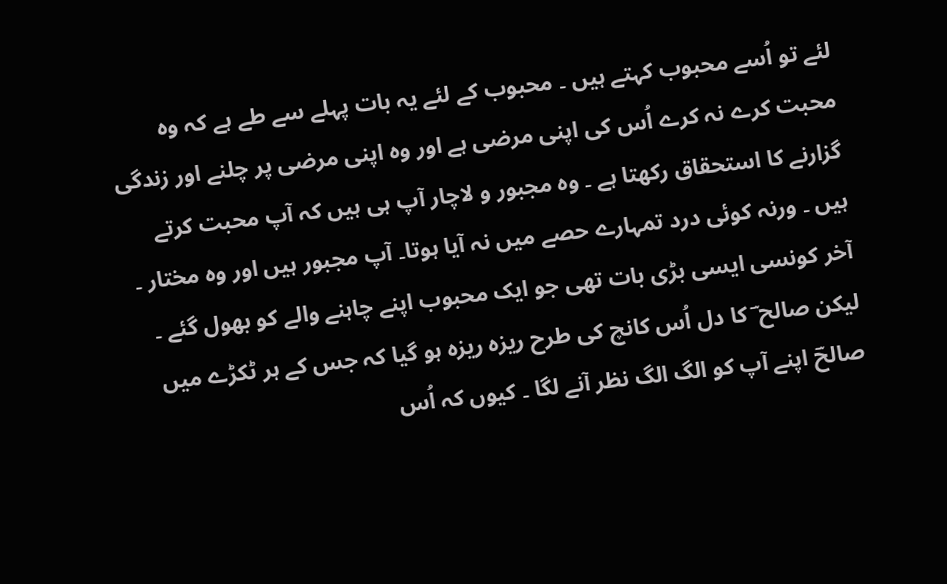لئے تو اُسے محبوب کہتے ہیں ۔ محبوب کے لئے یہ بات پہلے سے طے ہے کہ وہ محبت کرے نہ کرے اُس کی اپنی مرضی ہے اور وہ اپنی مرضی پر چلنے اور زندگی گزارنے کا استحقاق رکھتا ہے ۔ وہ مجبور و لاچار آپ ہی ہیں کہ آپ محبت کرتے ہیں ۔ ورنہ کوئی درد تمہارے حصے میں نہ آیا ہوتا۔ آپ مجبور ہیں اور وہ مختار ۔ آخر کونسی ایسی بڑی بات تھی جو ایک محبوب اپنے چاہنے والے کو بھول گئے ۔ لیکن صالح ؔ کا دل اُس کانچ کی طرح ریزہ ریزہ ہو گیا کہ جس کے ہر ٹکڑے میں صالحؔ اپنے آپ کو الگ الگ نظر آنے لگا ۔ کیوں کہ اُس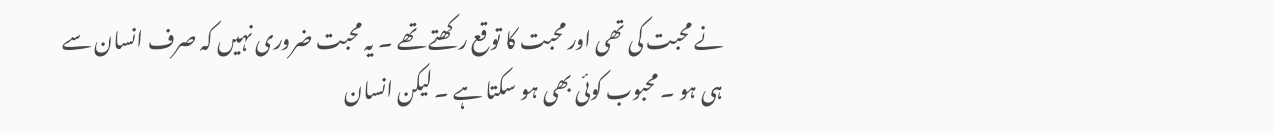نے محبت کی تھی اور محبت کا توقع رکھتے تھے ۔ یہ محبت ضروری نہیں کہ صرف انسان سے ہی ہو ۔ محبوب کوئی بھی ہو سکتا ہے ۔ لیکن انسان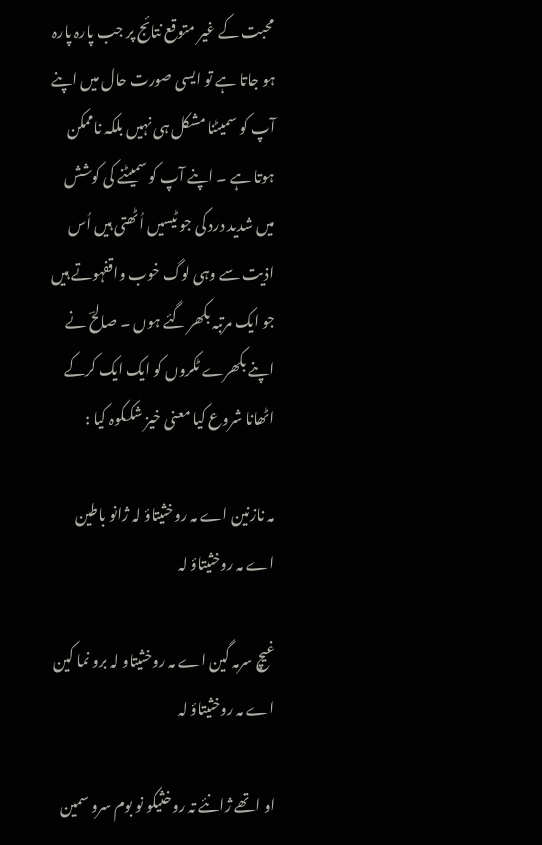محبت کے غیر متوقع نتائج پر جب پارہ پارہ ہو جاتا ہے تو ایسی صورت حال میں اپنے آپ کو سمیٹنا مشکل ہی نہیں بلکہ ناممکن ہوتا ہے ۔ اپنے آپ کو سمیٹنے کی کوشش میں شدید درد کی جو ٹیسیں اُٹھتی ہیں اُس اذیت سے وہی لوگ خوب واقفہوتے ہیں جو ایک مرتبہ بکھر گئے ہوں ۔ صالحؔ نے اپنے بکھرے ٹکروں کو ایک ایک کرکے اٹھانا شروع کیا معنی خیز شککوہ کیا :

مہ نازنین اے مہ روخثیتاؤ لہ ژانو باطین اے مہ روخثیتاؤ لہ

غیچ سرمہ گین اے مہ روخثیتاو لہ برو نما کین اے مہ روخثیتاؤ لہ

او اتھے ژانئے تہ روخثیکو نو بوم سرو سمین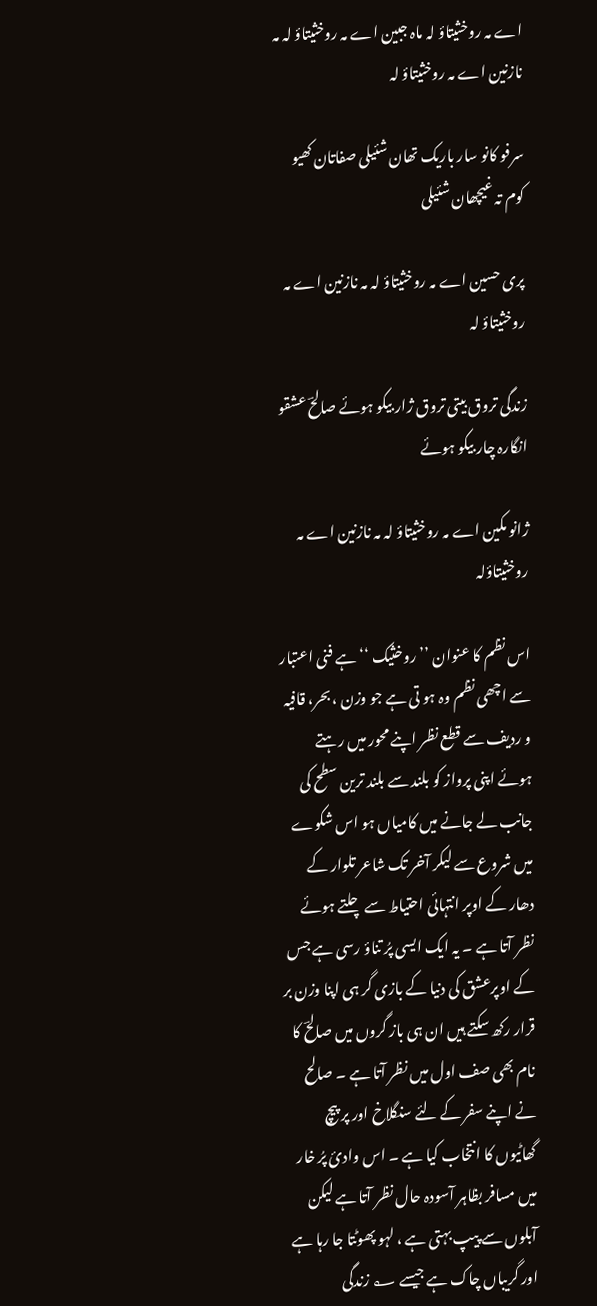اے مہ روخثیتاؤ لہ ماہ جبین اے مہ روخثیتاؤ لہ مہ نازنین اے مہ روخثیتاؤ لہ

سرفو کانو سار باریک تھان شئیلی صفاتان کھیو کوم تہ غیچھان شئیلی

پری حسین اے مہ روخثیتاؤ لہ مہ نازنین اے مہ روخثیتاؤ لہ

زندگی تروق بیتی تروق ژار بیکو ہوئے صالحؔ عشقو انگارہ چار بیکو ہوئے

ژانو مکین اے مہ روخثیتاؤ لہ مہ نازنین اے مہ روخثیتاؤلہ

اس نظم کا عنوان ’’ روخثیک ‘‘ ہے فنی اعتبار سے اچھی نظم وہ ہو تی ہے جو وزن ، بحر، قافیہ و ردیف سے قطع نظر اپنے محور میں رہتے ہوئے اپنی پرواز کو بلند سے بلند ترین سطح کی جانب لے جانے میں کامیاں ہو اس شکوے میں شروع سے لیکر آخر تک شاعر تلوار کے دھار کے اوپر انتہائی احتیاط سے چلتے ہوئے نظر آتا ہے ۔ یہ ایک ایسی پرُ تناؤ رسی ہے جس کے اوپرعشق کی دنیا کے بازی گر ہی اپنا وزن بر قرار رکھ سکتے ہیں ان ہی باز گروں میں صالحؔ کا نام بھی صف اول میں نظر آتا ہے ۔ صالح نے اپنے سفر کے لئے سنگلاخ اور پر پیچ گھاٹیوں کا انتخاب کیا ہے ۔ اس وادئ پرُ خار میں مسافر بظاہر آسودہ حال نظر آتا ہے لیکن آبلوں سے پیپ بہتی ہے ، لہو پھوٹتا جا رہا ہے اور گریباں چاک ہے جیسے ؂ زندگی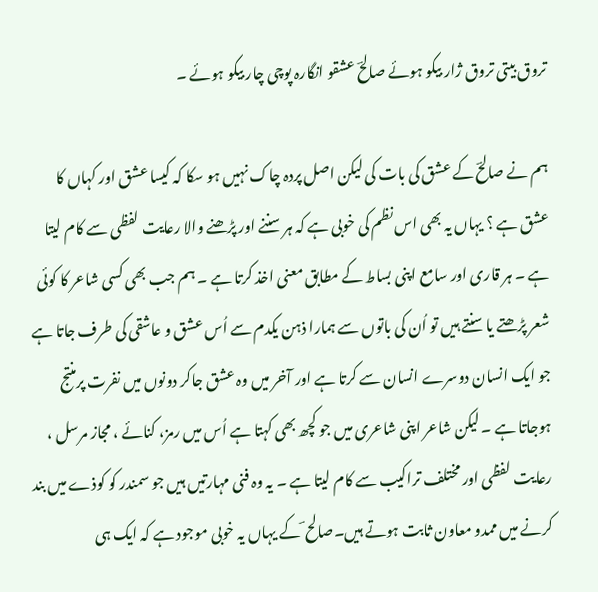تروق بیتی تروق ژار بیکو ہوئے صالحؔ عشقو انگارہ پوچی چار بیکو ہوئے ۔

ہم نے صالحؔ کے عشق کی بات کی لیکن اصل پردہ چاک نہیں ہو سکا کہ کیسا عشق اور کہاں کا عشق ہے ؟ یہاں یہ بھی اس نظم کی خوبی ہے کہ ہر سننے اور پڑھنے والا رعایت لفظی سے کام لیتا ہے ۔ ہر قاری اور سامع اپنی بساط کے مطابق معنی اخذ کرتا ہے ۔ ہم جب بھی کسی شاعر کا کوئی شعر پڑھتے یا سنتے ہیں تو اُن کی باتوں سے ہمارا ذہن یکدم سے اُس عشق و عاشقی کی طرف جاتا ہے جو ایک انسان دوسرے انسان سے کرتا ہے اور آخر میں وہ عشق جاکر دونوں میں نفرت پرمنتج ہوجاتا ہے ۔ لیکن شاعر اپنی شاعری میں جو کچھ بھی کہتا ہے اُس میں رمز، کنائے ، مجاز مرسل ، رعایت لفظی اور مختلف تراکیب سے کام لیتا ہے ۔ یہ وہ فنی مہارتیں ہیں جو سمندر کو کوذے میں بند کرنے میں ممدو معاون ثابت ہوتے ہیں۔صالح ؔ کے یہاں یہ خوبی موجود ہے کہ ایک ہی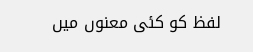لفظ کو کئی معنوں میں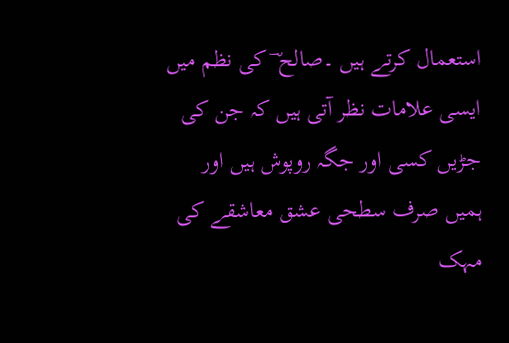استعمال کرتے ہیں ۔صالح ؔ کی نظم میں ایسی علامات نظر آتی ہیں کہ جن کی جڑیں کسی اور جگہ روپوش ہیں اور ہمیں صرف سطحی عشق معاشقے کی مہک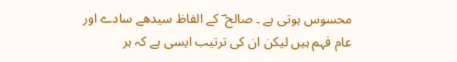محسوس ہوتی ہے ۔ صالح ؔ کے الفاظ سیدھے سادے اور عام فہم ہیں لیکن ان کی ترتیب ایسی ہے کہ ہر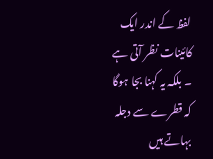لفظ کے اندر ایک کائینات نظر آتی ہے ۔ بلکہ یہ کہنا بجا ہوگا کہ قطرے سے دجلہ بہاتے ہیں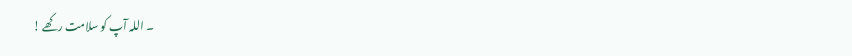۔ اللہ آپ کو سلامت رکھے !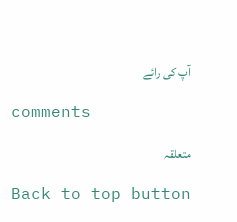آپ کی رائے

comments

متعلقہ

Back to top button